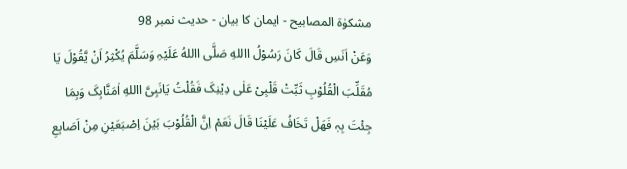مشکوٰۃ المصابیح - ایمان کا بیان - حدیث نمبر 98
وَعَنْ اَنَسِ قَالَ کَانَ رَسُوْلُ االلهِ صَلَّی االلهُ عَلَیْہِ وَسَلَّمَ یُکْثِرُ اَنْ یَّقُوْلَ یَا مُقَلِّبَ الْقُلُوْبِ ثَبِّتْ قَلْبِیْ عَلٰی دِیْنِکَ فَقُلْتُ یَانَبِیَّ االلهِ اٰمَنَّابِکَ وَبِمَا جِئْتَ بِہٖ فَھَلْ تَخَافُ عَلَیْنَا قَالَ نَعَمْ اِنَّ الْقُلُوْبَ بَیْنَ اِصْبَعَیْنِ مِنْ اَصَابِعِ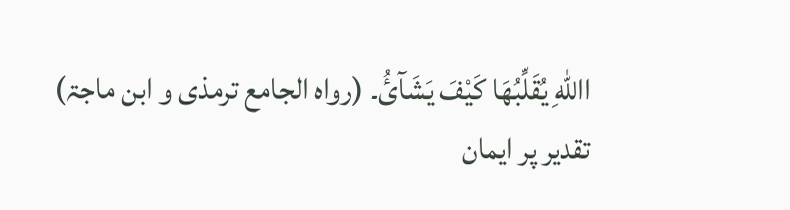االلهِ یُقَلِّبُھَا کَیْفَ یَشَآئُ۔ (رواہ الجامع ترمذی و ابن ماجۃ)
تقدیر پر ایمان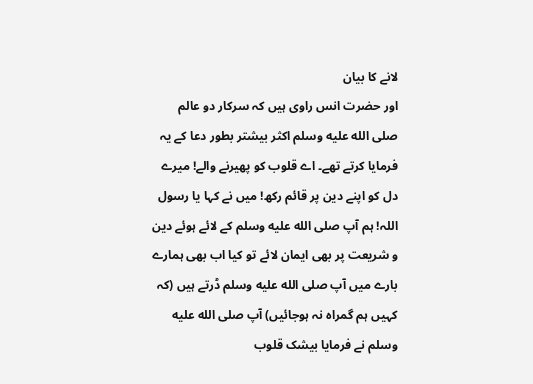لانے کا بیان
اور حضرت انس راوی ہیں کہ سرکار دو عالم صلى الله عليه وسلم اکثر بیشتر بطور دعا کے یہ فرمایا کرتے تھے۔ اے قلوب کو پھیرنے والے! میرے دل کو اپنے دین پر قائم رکھ! میں نے کہا یا رسول اللہ! ہم آپ صلى الله عليه وسلم کے لائے ہوئے دین و شریعت پر بھی ایمان لائے تو کیا اب بھی ہمارے بارے میں آپ صلى الله عليه وسلم ڈرتے ہیں (کہ کہیں ہم گمراہ نہ ہوجائیں) آپ صلى الله عليه وسلم نے فرمایا بیشک قلوب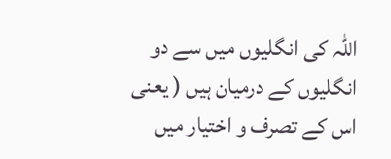اللہ کی انگلیوں میں سے دو انگلیوں کے درمیان ہیں ( یعنی اس کے تصرف و اختیار میں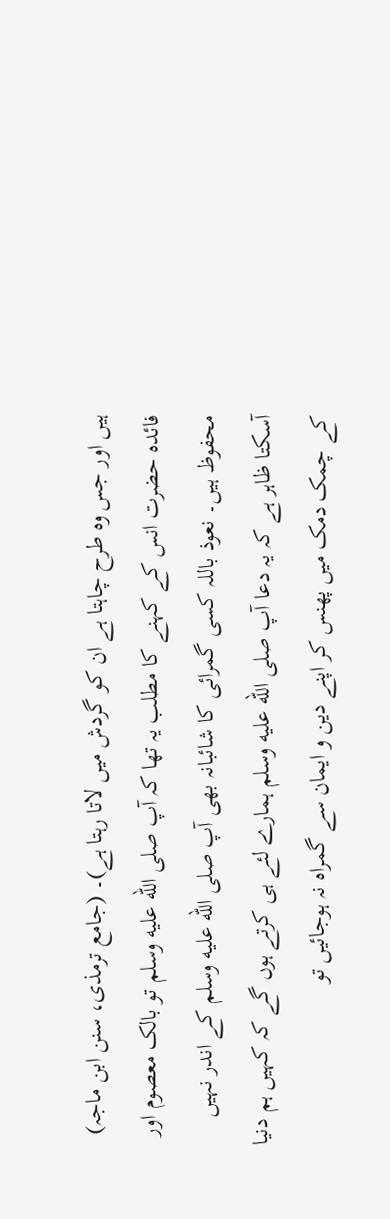ہیں اور جس وہ طرح چاہتا ہے ان کو گردش میں لاتا رہتا ہے)۔ (جامع ترمذی، سنن ابن ماجہ) فائدہ حضرت انس کے کہنے کا مطلب یہ تھا کہ آپ صلى الله عليه وسلم تو بالک معصوم اور محفوظ ہیں۔ نعوذ باللہ کسی گمرائی کا شائبانہ بھی آپ صلى الله عليه وسلم کے اندر نہیں آسکتا ظاہر ہے کہ یہ دعا آپ صلى الله عليه وسلم ہمارے لئے ہی کرتے ہوں گے کہ کہیں ہم دنیا کے چمک دمک میں پھنس کر اپنے دین و ایمان سے گمراہ نہ ہوجائیں تو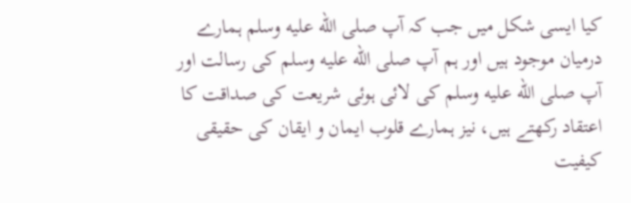کیا ایسی شکل میں جب کہ آپ صلى الله عليه وسلم ہمارے درمیان موجود ہیں اور ہم آپ صلى الله عليه وسلم کی رسالت اور آپ صلى الله عليه وسلم کی لائی ہوئی شریعت کی صداقت کا اعتقاد رکھتے ہیں، نیز ہمارے قلوب ایمان و ایقان کی حقیقی کیفیت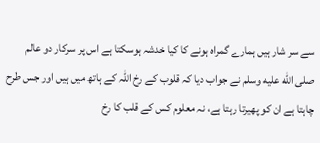سے سر شار ہیں ہمارے گمراہ ہونے کا کیا خدشہ ہوسکتا ہے اس پر سرکار دو عالم صلى الله عليه وسلم نے جواب دیا کہ قلوب کے رخ اللہ کے ہاتھ میں ہیں اور جس طرح چاہتا ہے ان کو پھیرتا رہتا ہے، نہ معلوم کس کے قلب کا رخ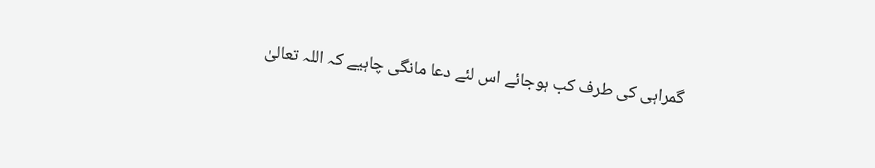گمراہی کی طرف کب ہوجائے اس لئے دعا مانگی چاہیے کہ اللہ تعالیٰ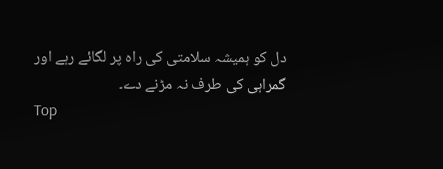دل کو ہمیشہ سلامتی کی راہ پر لگائے رہے اور گمراہی کی طرف نہ مڑنے دے۔
Top